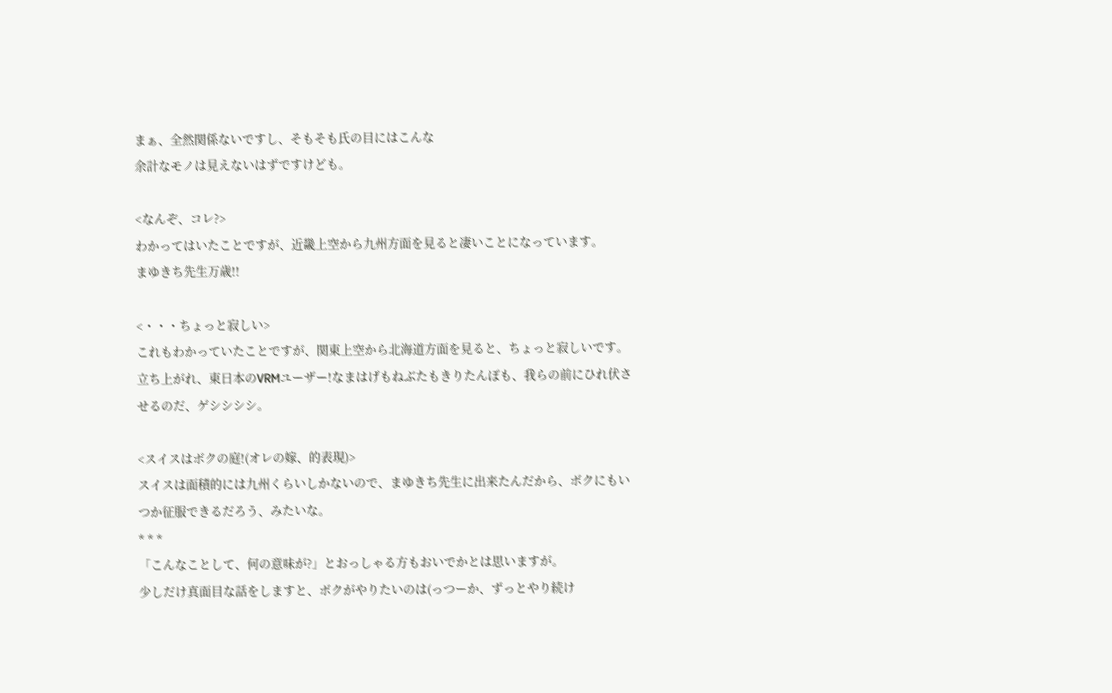まぁ、全然関係ないですし、そもそも氏の目にはこんな
余計なモノは見えないはずですけども。

<なんぞ、コレ?>
わかってはいたことですが、近畿上空から九州方面を見ると凄いことになっています。
まゆきち先生万歳!!

<・・・ちょっと寂しい>
これもわかっていたことですが、関東上空から北海道方面を見ると、ちょっと寂しいです。立ち上がれ、東日本のVRMユーザー!なまはげもねぶたもきりたんぽも、我らの前にひれ伏させるのだ、ゲシシシシ。

<スイスはボクの庭!(オレの嫁、的表現)>
スイスは面積的には九州くらいしかないので、まゆきち先生に出来たんだから、ボクにもいつか征服できるだろう、みたいな。
* * *
「こんなことして、何の意味が?」とおっしゃる方もおいでかとは思いますが。
少しだけ真面目な話をしますと、ボクがやりたいのは(っつーか、ずっとやり続け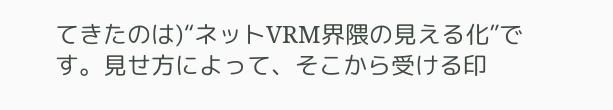てきたのは)“ネットVRM界隈の見える化”です。見せ方によって、そこから受ける印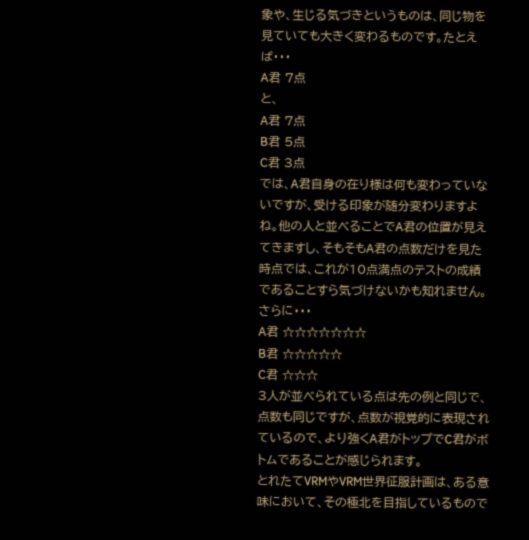象や、生じる気づきというものは、同じ物を見ていても大きく変わるものです。たとえば・・・
A君 7点
と、
A君 7点
B君 5点
C君 3点
では、A君自身の在り様は何も変わっていないですが、受ける印象が随分変わりますよね。他の人と並べることでA君の位置が見えてきますし、そもそもA君の点数だけを見た時点では、これが10点満点のテストの成績であることすら気づけないかも知れません。さらに・・・
A君 ☆☆☆☆☆☆☆
B君 ☆☆☆☆☆
C君 ☆☆☆
3人が並べられている点は先の例と同じで、点数も同じですが、点数が視覚的に表現されているので、より強くA君がトップでC君がボトムであることが感じられます。
とれたてVRMやVRM世界征服計画は、ある意味において、その極北を目指しているもので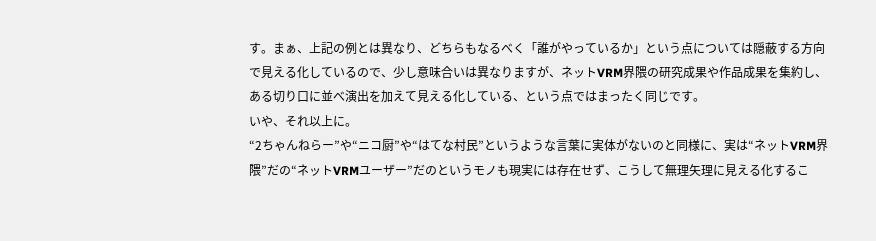す。まぁ、上記の例とは異なり、どちらもなるべく「誰がやっているか」という点については隠蔽する方向で見える化しているので、少し意味合いは異なりますが、ネットVRM界隈の研究成果や作品成果を集約し、ある切り口に並べ演出を加えて見える化している、という点ではまったく同じです。
いや、それ以上に。
“2ちゃんねらー”や“ニコ厨”や“はてな村民”というような言葉に実体がないのと同様に、実は“ネットVRM界隈”だの“ネットVRMユーザー”だのというモノも現実には存在せず、こうして無理矢理に見える化するこ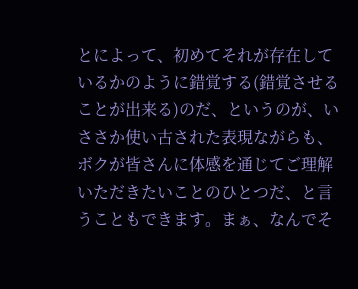とによって、初めてそれが存在しているかのように錯覚する(錯覚させることが出来る)のだ、というのが、いささか使い古された表現ながらも、ボクが皆さんに体感を通じてご理解いただきたいことのひとつだ、と言うこともできます。まぁ、なんでそ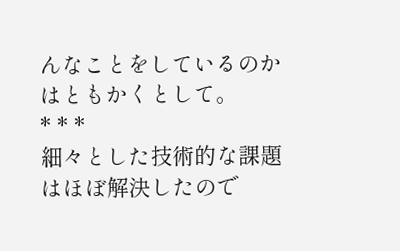んなことをしているのかはともかくとして。
* * *
細々とした技術的な課題はほぼ解決したので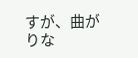すが、曲がりな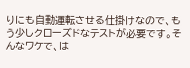りにも自動運転させる仕掛けなので、もう少しクローズドなテストが必要です。そんなワケで、は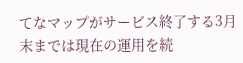てなマップがサービス終了する3月末までは現在の運用を続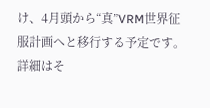け、4月頭から“真”VRM世界征服計画へと移行する予定です。詳細はそ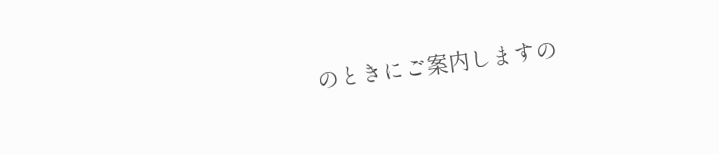のときにご案内しますの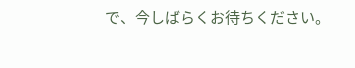で、今しばらくお待ちください。